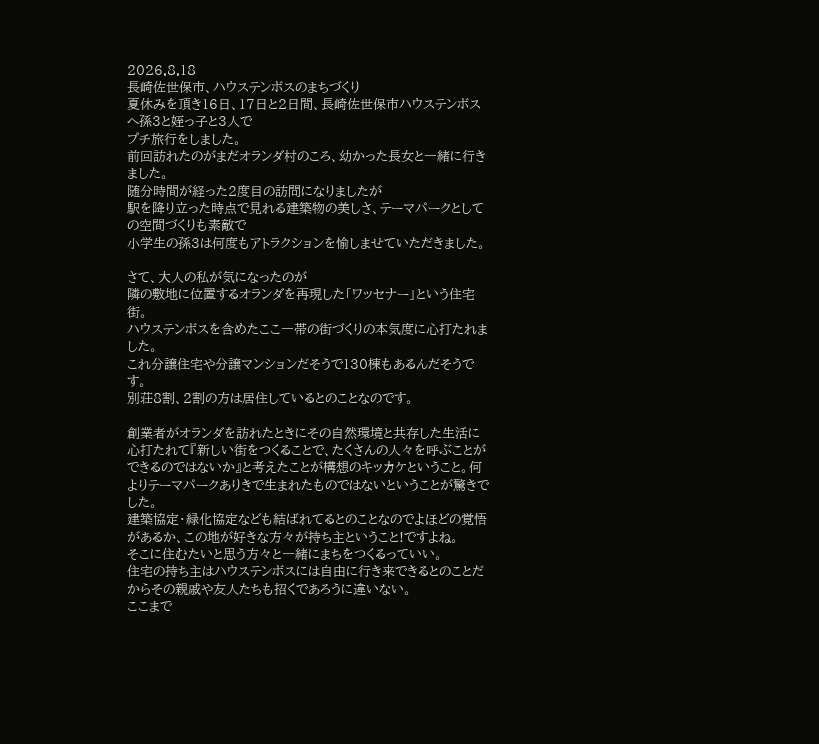2026.8.18
長崎佐世保市、ハウステンボスのまちづくり
夏休みを頂き16日、17日と2日間、長崎佐世保市ハウステンボスへ孫3と姪っ子と3人で
プチ旅行をしました。
前回訪れたのがまだオランダ村のころ、幼かった長女と一緒に行きました。
随分時間が経った2度目の訪問になりましたが
駅を降り立った時点で見れる建築物の美しさ、テーマパークとしての空間づくりも素敵で
小学生の孫3は何度もアトラクションを愉しませていただきました。

さて、大人の私が気になったのが
隣の敷地に位置するオランダを再現した「ワッセナー」という住宅街。
ハウステンボスを含めたここ一帯の街づくりの本気度に心打たれました。
これ分譲住宅や分譲マンションだそうで130棟もあるんだそうです。
別荘8割、2割の方は居住しているとのことなのです。

創業者がオランダを訪れたときにその自然環境と共存した生活に心打たれて『新しい街をつくることで、たくさんの人々を呼ぶことができるのではないか』と考えたことが構想のキッカケということ。何よりテーマパークありきで生まれたものではないということが驚きでした。
建築協定・緑化協定なども結ばれてるとのことなのでよほどの覚悟があるか、この地が好きな方々が持ち主ということ!ですよね。
そこに住むたいと思う方々と一緒にまちをつくるっていい。
住宅の持ち主はハウステンボスには自由に行き来できるとのことだからその親戚や友人たちも招くであろうに違いない。
ここまで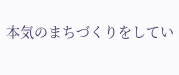本気のまちづくりをしてい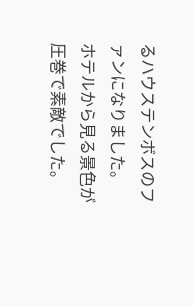るハウステンボスのファンになりました。
ホテルから見る景色が圧巻で素敵でした。